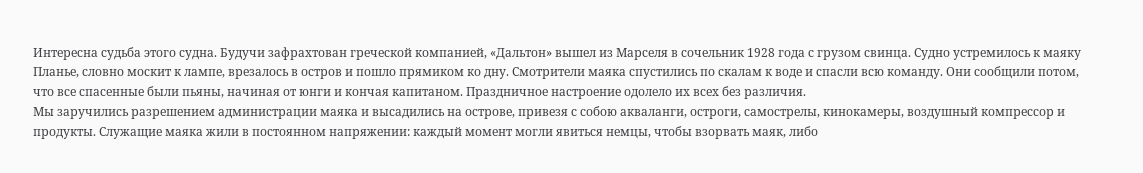Интересна судьба этого судна. Будучи зафрахтован греческой компанией, «Дальтон» вышел из Марселя в сочельник 1928 года с грузом свинца. Судно устремилось к маяку Планье, словно москит к лампе, врезалось в остров и пошло прямиком ко дну. Смотрители маяка спустились по скалам к воде и спасли всю команду. Они сообщили потом, что все спасенные были пьяны, начиная от юнги и кончая капитаном. Праздничное настроение одолело их всех без различия.
Мы заручились разрешением администрации маяка и высадились на острове, привезя с собою акваланги, остроги, самострелы, кинокамеры, воздушный компрессор и продукты. Служащие маяка жили в постоянном напряжении: каждый момент могли явиться немцы, чтобы взорвать маяк, либо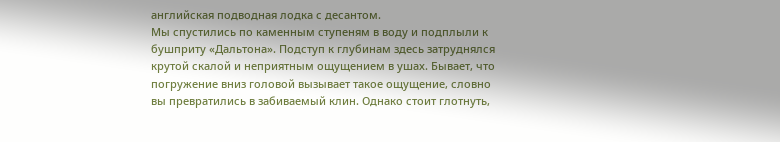английская подводная лодка с десантом.
Мы спустились по каменным ступеням в воду и подплыли к бушприту «Дальтона». Подступ к глубинам здесь затруднялся крутой скалой и неприятным ощущением в ушах. Бывает, что погружение вниз головой вызывает такое ощущение, словно вы превратились в забиваемый клин. Однако стоит глотнуть,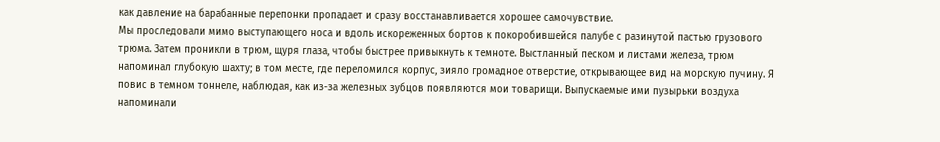как давление на барабанные перепонки пропадает и сразу восстанавливается хорошее самочувствие.
Мы проследовали мимо выступающего носа и вдоль искореженных бортов к покоробившейся палубе с разинутой пастью грузового трюма. Затем проникли в трюм, щуря глаза, чтобы быстрее привыкнуть к темноте. Выстланный песком и листами железа, трюм напоминал глубокую шахту; в том месте, где переломился корпус, зияло громадное отверстие, открывающее вид на морскую пучину. Я повис в темном тоннеле, наблюдая, как из-за железных зубцов появляются мои товарищи. Выпускаемые ими пузырьки воздуха напоминали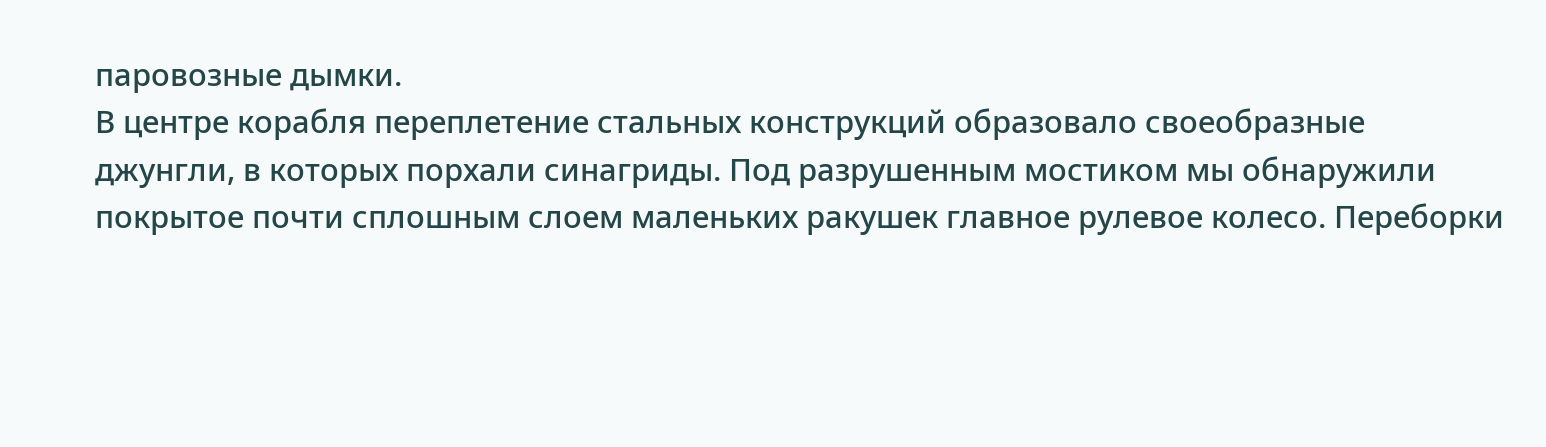паровозные дымки.
В центре корабля переплетение стальных конструкций образовало своеобразные джунгли, в которых порхали синагриды. Под разрушенным мостиком мы обнаружили покрытое почти сплошным слоем маленьких ракушек главное рулевое колесо. Переборки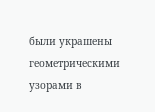были украшены геометрическими узорами в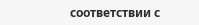соответствии с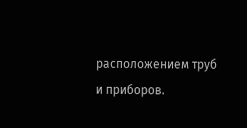расположением труб и приборов.